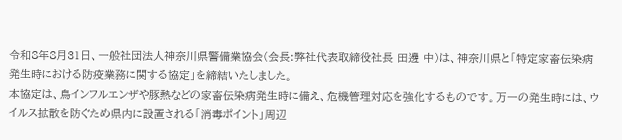令和8年8月31日、一般社団法人神奈川県警備業協会(会長:弊社代表取締役社長 田邊 中)は、神奈川県と「特定家畜伝染病発生時における防疫業務に関する協定」を締結いたしました。
本協定は、鳥インフルエンザや豚熱などの家畜伝染病発生時に備え、危機管理対応を強化するものです。万一の発生時には、ウイルス拡散を防ぐため県内に設置される「消毒ポイント」周辺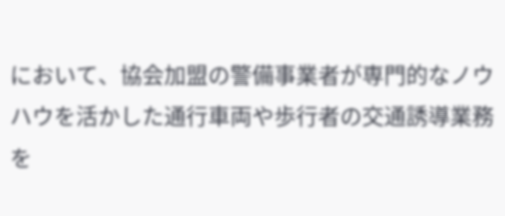において、協会加盟の警備事業者が専門的なノウハウを活かした通行車両や歩行者の交通誘導業務を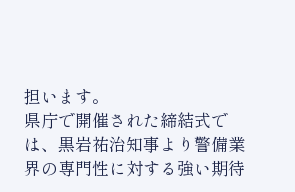担います。
県庁で開催された締結式では、黒岩祐治知事より警備業界の専門性に対する強い期待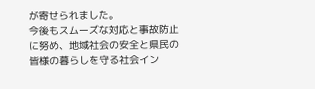が寄せられました。
今後もスムーズな対応と事故防止に努め、地域社会の安全と県民の皆様の暮らしを守る社会イン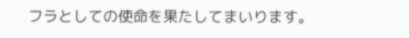フラとしての使命を果たしてまいります。